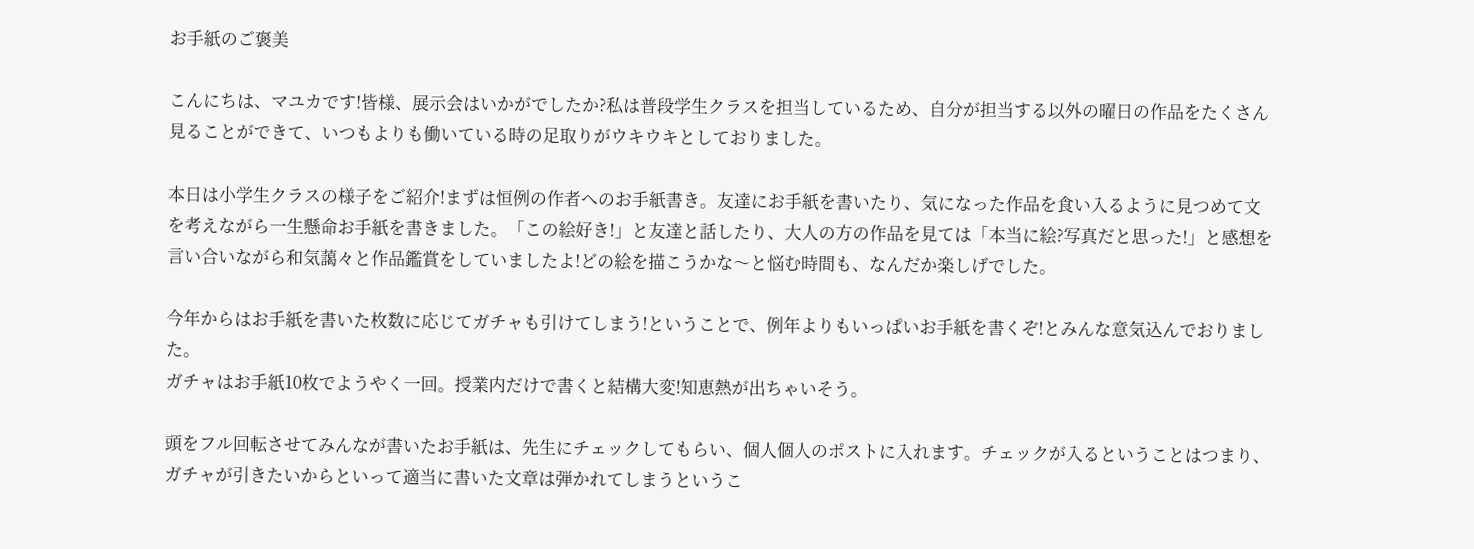お手紙のご褒美

こんにちは、マユカです!皆様、展示会はいかがでしたか?私は普段学生クラスを担当しているため、自分が担当する以外の曜日の作品をたくさん見ることができて、いつもよりも働いている時の足取りがウキウキとしておりました。

本日は小学生クラスの様子をご紹介!まずは恒例の作者へのお手紙書き。友達にお手紙を書いたり、気になった作品を食い入るように見つめて文を考えながら一生懸命お手紙を書きました。「この絵好き!」と友達と話したり、大人の方の作品を見ては「本当に絵?写真だと思った!」と感想を言い合いながら和気藹々と作品鑑賞をしていましたよ!どの絵を描こうかな〜と悩む時間も、なんだか楽しげでした。

今年からはお手紙を書いた枚数に応じてガチャも引けてしまう!ということで、例年よりもいっぱいお手紙を書くぞ!とみんな意気込んでおりました。
ガチャはお手紙10枚でようやく一回。授業内だけで書くと結構大変!知恵熱が出ちゃいそう。

頭をフル回転させてみんなが書いたお手紙は、先生にチェックしてもらい、個人個人のポストに入れます。チェックが入るということはつまり、ガチャが引きたいからといって適当に書いた文章は弾かれてしまうというこ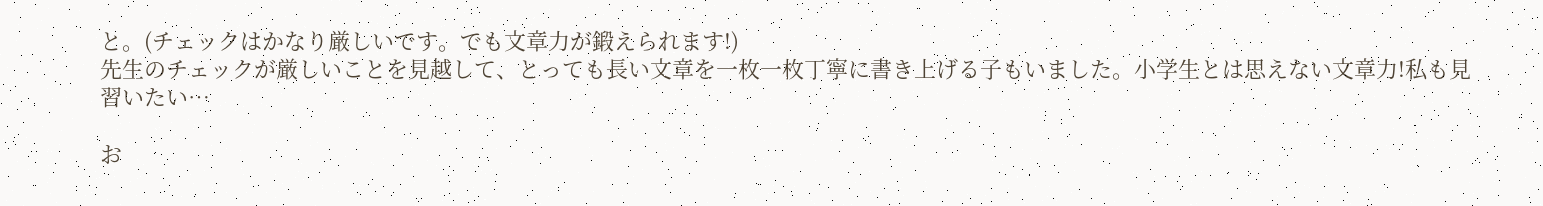と。(チェックはかなり厳しいです。でも文章力が鍛えられます!)
先生のチェックが厳しいことを見越して、とっても長い文章を一枚一枚丁寧に書き上げる子もいました。小学生とは思えない文章力!私も見習いたい…

お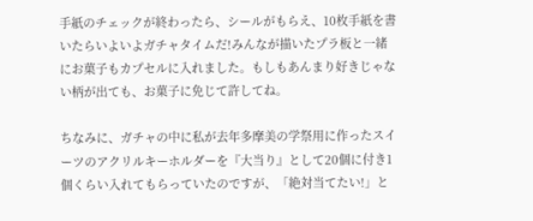手紙のチェックが終わったら、シールがもらえ、10枚手紙を書いたらいよいよガチャタイムだ!みんなが描いたプラ板と一緒にお菓子もカプセルに入れました。もしもあんまり好きじゃない柄が出ても、お菓子に免じて許してね。

ちなみに、ガチャの中に私が去年多摩美の学祭用に作ったスイーツのアクリルキーホルダーを『大当り』として20個に付き1個くらい入れてもらっていたのですが、「絶対当てたい!」と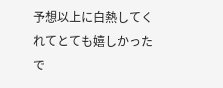予想以上に白熱してくれてとても嬉しかったで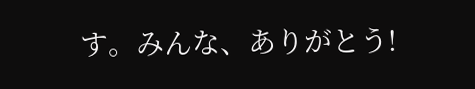す。みんな、ありがとう!